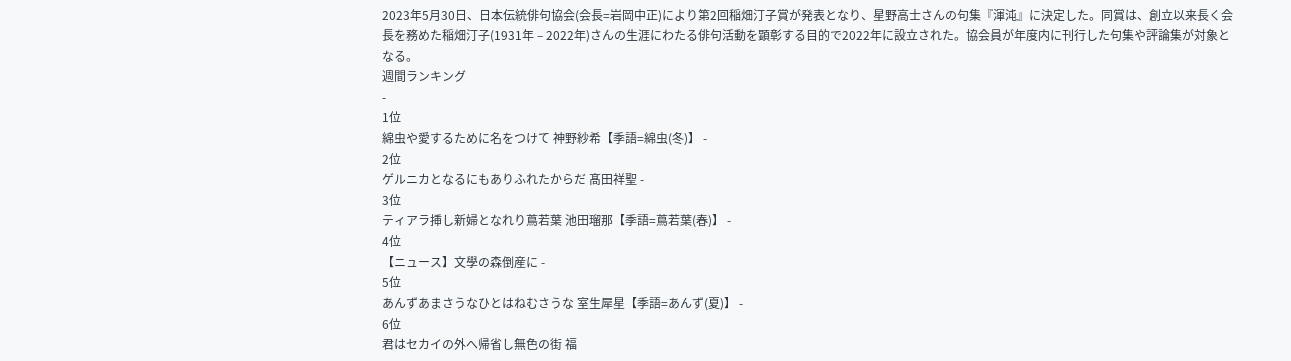2023年5月30日、日本伝統俳句協会(会長=岩岡中正)により第2回稲畑汀子賞が発表となり、星野高士さんの句集『渾沌』に決定した。同賞は、創立以来長く会長を務めた稲畑汀子(1931年 – 2022年)さんの生涯にわたる俳句活動を顕彰する目的で2022年に設立された。協会員が年度内に刊行した句集や評論集が対象となる。
週間ランキング
-
1位
綿虫や愛するために名をつけて 神野紗希【季語=綿虫(冬)】 -
2位
ゲルニカとなるにもありふれたからだ 髙田祥聖 -
3位
ティアラ挿し新婦となれり蔦若葉 池田瑠那【季語=蔦若葉(春)】 -
4位
【ニュース】文學の森倒産に -
5位
あんずあまさうなひとはねむさうな 室生犀星【季語=あんず(夏)】 -
6位
君はセカイの外へ帰省し無色の街 福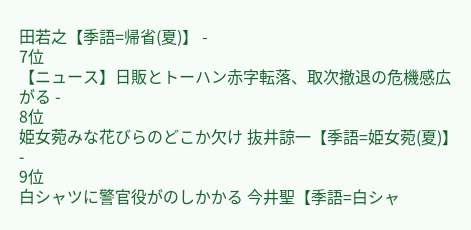田若之【季語=帰省(夏)】 -
7位
【ニュース】日販とトーハン赤字転落、取次撤退の危機感広がる -
8位
姫女菀みな花びらのどこか欠け 抜井諒一【季語=姫女菀(夏)】 -
9位
白シャツに警官役がのしかかる 今井聖【季語=白シャ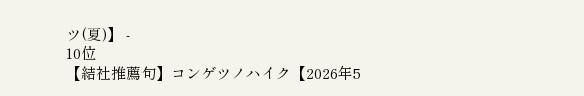ツ(夏)】 -
10位
【結社推薦句】コンゲツノハイク【2026年5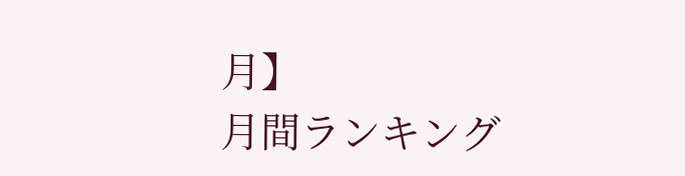月】
月間ランキング